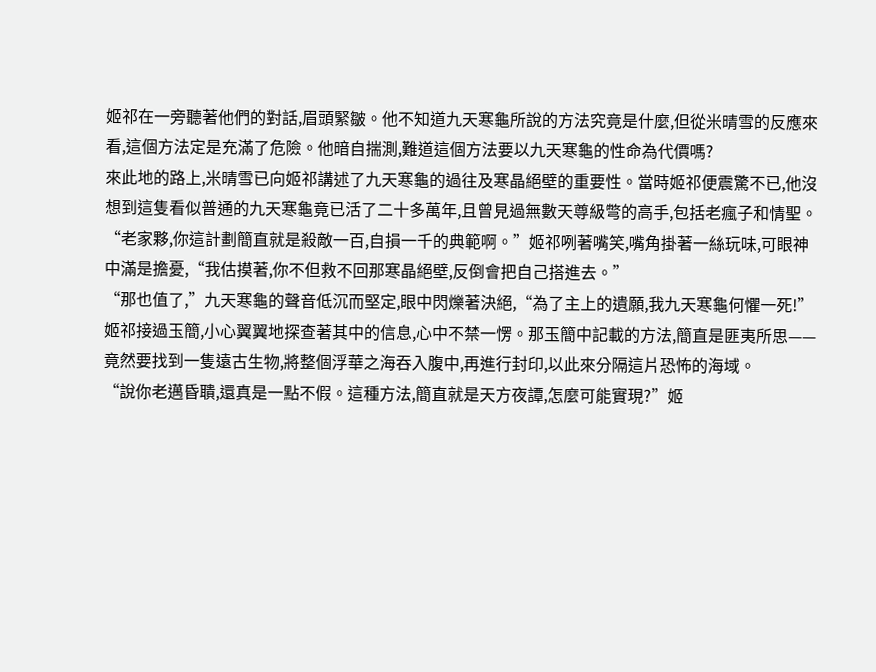姬祁在一旁聽著他們的對話,眉頭緊皺。他不知道九天寒龜所說的方法究竟是什麼,但從米晴雪的反應來看,這個方法定是充滿了危險。他暗自揣測,難道這個方法要以九天寒龜的性命為代價嗎?
來此地的路上,米晴雪已向姬祁講述了九天寒龜的過往及寒晶絕壁的重要性。當時姬祁便震驚不已,他沒想到這隻看似普通的九天寒龜竟已活了二十多萬年,且曾見過無數天尊級彆的高手,包括老瘋子和情聖。
“老家夥,你這計劃簡直就是殺敵一百,自損一千的典範啊。”姬祁咧著嘴笑,嘴角掛著一絲玩味,可眼神中滿是擔憂,“我估摸著,你不但救不回那寒晶絕壁,反倒會把自己搭進去。”
“那也值了,”九天寒龜的聲音低沉而堅定,眼中閃爍著決絕,“為了主上的遺願,我九天寒龜何懼一死!”
姬祁接過玉簡,小心翼翼地探查著其中的信息,心中不禁一愣。那玉簡中記載的方法,簡直是匪夷所思——竟然要找到一隻遠古生物,將整個浮華之海吞入腹中,再進行封印,以此來分隔這片恐怖的海域。
“說你老邁昏聵,還真是一點不假。這種方法,簡直就是天方夜譚,怎麼可能實現?”姬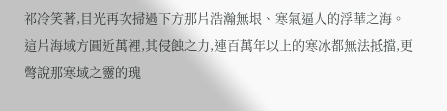祁冷笑著,目光再次掃過下方那片浩瀚無垠、寒氣逼人的浮華之海。
這片海域方圓近萬裡,其侵蝕之力,連百萬年以上的寒冰都無法抵擋,更彆說那寒域之靈的瑰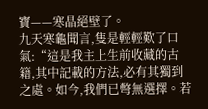寶——寒晶絕壁了。
九天寒龜聞言,隻是輕輕歎了口氣:“這是我主上生前收藏的古籍,其中記載的方法,必有其獨到之處。如今,我們已彆無選擇。若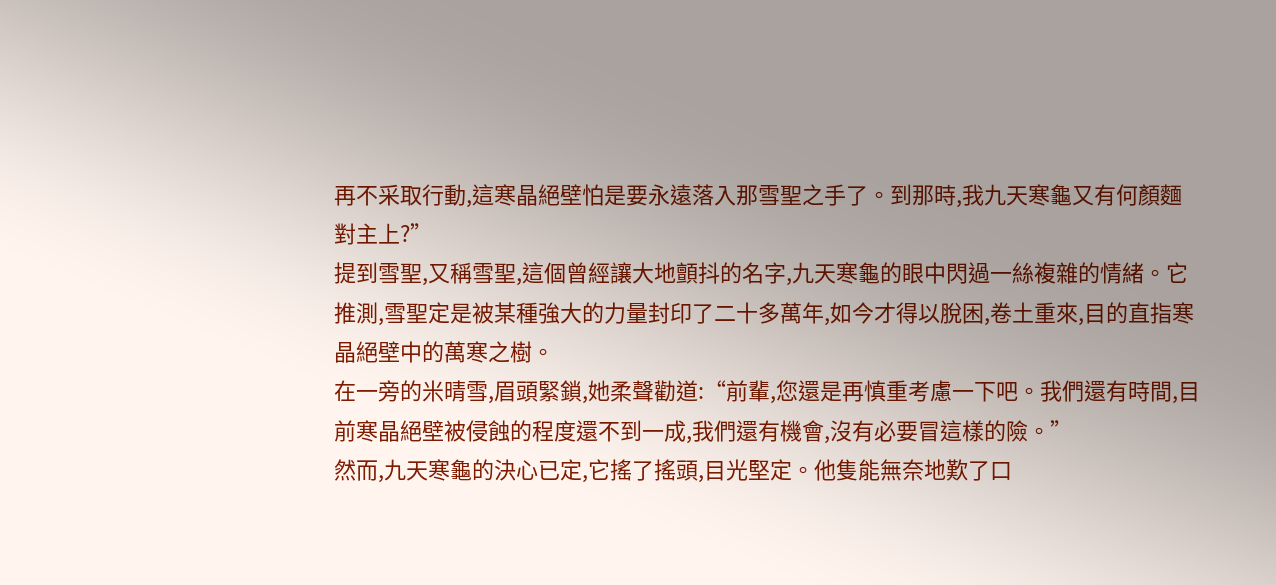再不采取行動,這寒晶絕壁怕是要永遠落入那雪聖之手了。到那時,我九天寒龜又有何顏麵對主上?”
提到雪聖,又稱雪聖,這個曾經讓大地顫抖的名字,九天寒龜的眼中閃過一絲複雜的情緒。它推測,雪聖定是被某種強大的力量封印了二十多萬年,如今才得以脫困,卷土重來,目的直指寒晶絕壁中的萬寒之樹。
在一旁的米晴雪,眉頭緊鎖,她柔聲勸道:“前輩,您還是再慎重考慮一下吧。我們還有時間,目前寒晶絕壁被侵蝕的程度還不到一成,我們還有機會,沒有必要冒這樣的險。”
然而,九天寒龜的決心已定,它搖了搖頭,目光堅定。他隻能無奈地歎了口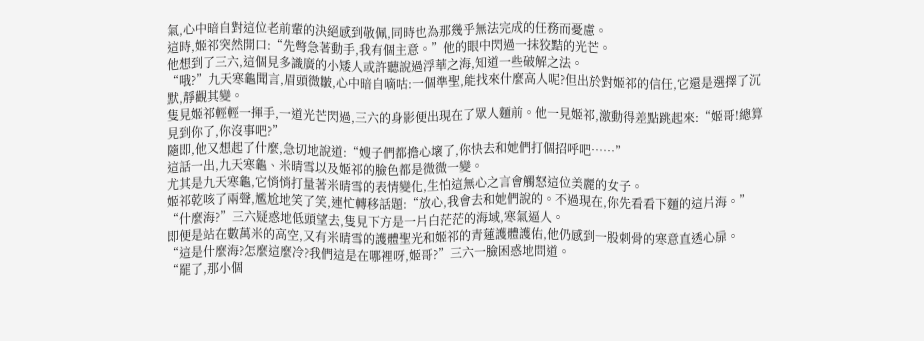氣,心中暗自對這位老前輩的決絕感到敬佩,同時也為那幾乎無法完成的任務而憂慮。
這時,姬祁突然開口:“先彆急著動手,我有個主意。”他的眼中閃過一抹狡黠的光芒。
他想到了三六,這個見多識廣的小矮人或許聽說過浮華之海,知道一些破解之法。
“哦?”九天寒龜聞言,眉頭微皺,心中暗自嘀咕:一個準聖,能找來什麼高人呢?但出於對姬祁的信任,它還是選擇了沉默,靜觀其變。
隻見姬祁輕輕一揮手,一道光芒閃過,三六的身影便出現在了眾人麵前。他一見姬祁,激動得差點跳起來:“姬哥!總算見到你了,你沒事吧?”
隨即,他又想起了什麼,急切地說道:“嫂子們都擔心壞了,你快去和她們打個招呼吧……”
這話一出,九天寒龜、米晴雪以及姬祁的臉色都是微微一變。
尤其是九天寒龜,它悄悄打量著米晴雪的表情變化,生怕這無心之言會觸怒這位美麗的女子。
姬祁乾咳了兩聲,尷尬地笑了笑,連忙轉移話題:“放心,我會去和她們說的。不過現在,你先看看下麵的這片海。”
“什麼海?”三六疑惑地低頭望去,隻見下方是一片白茫茫的海域,寒氣逼人。
即便是站在數萬米的高空,又有米晴雪的護體聖光和姬祁的青蓮護體護佑,他仍感到一股刺骨的寒意直透心扉。
“這是什麼海?怎麼這麼冷?我們這是在哪裡呀,姬哥?”三六一臉困惑地問道。
“罷了,那小個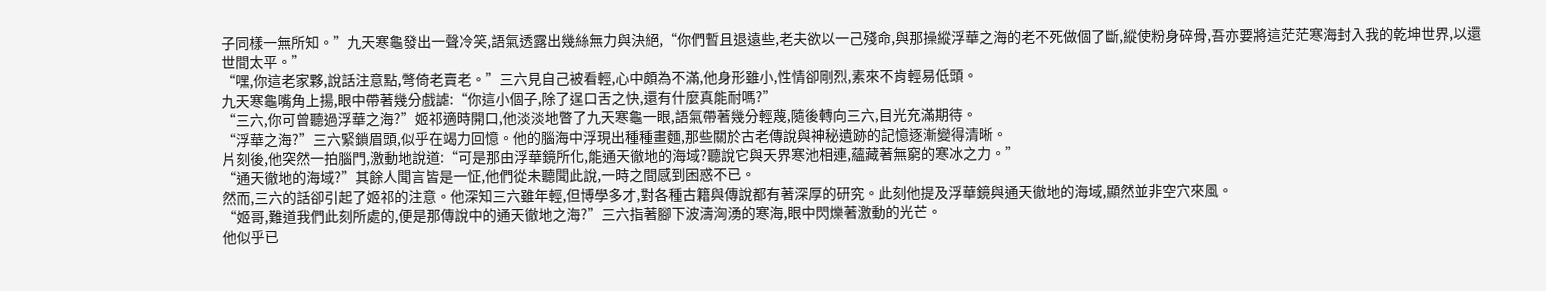子同樣一無所知。”九天寒龜發出一聲冷笑,語氣透露出幾絲無力與決絕,“你們暫且退遠些,老夫欲以一己殘命,與那操縱浮華之海的老不死做個了斷,縱使粉身碎骨,吾亦要將這茫茫寒海封入我的乾坤世界,以還世間太平。”
“嘿,你這老家夥,說話注意點,彆倚老賣老。”三六見自己被看輕,心中頗為不滿,他身形雖小,性情卻剛烈,素來不肯輕易低頭。
九天寒龜嘴角上揚,眼中帶著幾分戲謔:“你這小個子,除了逞口舌之快,還有什麼真能耐嗎?”
“三六,你可曾聽過浮華之海?”姬祁適時開口,他淡淡地瞥了九天寒龜一眼,語氣帶著幾分輕蔑,隨後轉向三六,目光充滿期待。
“浮華之海?”三六緊鎖眉頭,似乎在竭力回憶。他的腦海中浮現出種種畫麵,那些關於古老傳說與神秘遺跡的記憶逐漸變得清晰。
片刻後,他突然一拍腦門,激動地說道:“可是那由浮華鏡所化,能通天徹地的海域?聽說它與天界寒池相連,蘊藏著無窮的寒冰之力。”
“通天徹地的海域?”其餘人聞言皆是一怔,他們從未聽聞此說,一時之間感到困惑不已。
然而,三六的話卻引起了姬祁的注意。他深知三六雖年輕,但博學多才,對各種古籍與傳說都有著深厚的研究。此刻他提及浮華鏡與通天徹地的海域,顯然並非空穴來風。
“姬哥,難道我們此刻所處的,便是那傳說中的通天徹地之海?”三六指著腳下波濤洶湧的寒海,眼中閃爍著激動的光芒。
他似乎已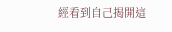經看到自己揭開這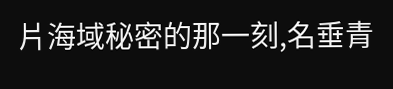片海域秘密的那一刻,名垂青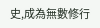史,成為無數修行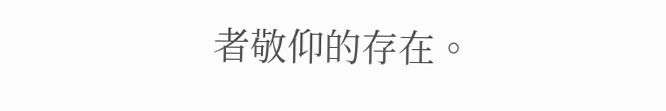者敬仰的存在。